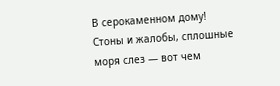В серокаменном дому!
Стоны и жалобы, сплошные моря слез — вот чем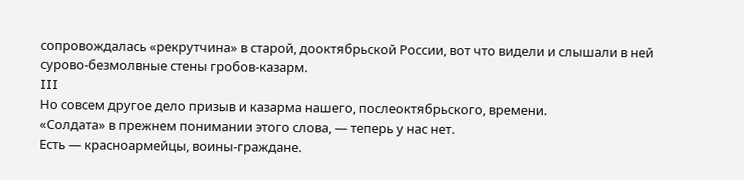сопровождалась «рекрутчина» в старой, дооктябрьской России, вот что видели и слышали в ней сурово-безмолвные стены гробов-казарм.
III
Но совсем другое дело призыв и казарма нашего, послеоктябрьского, времени.
«Солдата» в прежнем понимании этого слова, — теперь у нас нет.
Есть — красноармейцы, воины-граждане.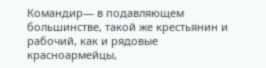Командир— в подавляющем большинстве, такой же крестьянин и рабочий, как и рядовые красноармейцы,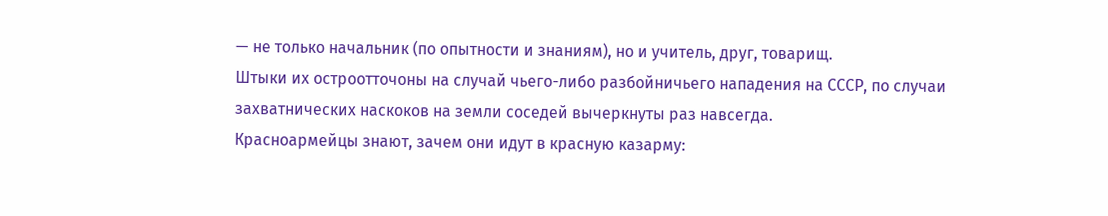— не только начальник (по опытности и знаниям), но и учитель, друг, товарищ.
Штыки их остроотточоны на случай чьего-либо разбойничьего нападения на СССР, по случаи захватнических наскоков на земли соседей вычеркнуты раз навсегда.
Красноармейцы знают, зачем они идут в красную казарму: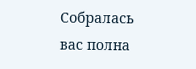Собралась вас полна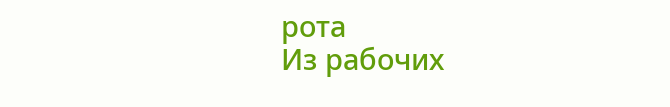рота
Из рабочих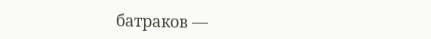батраков —